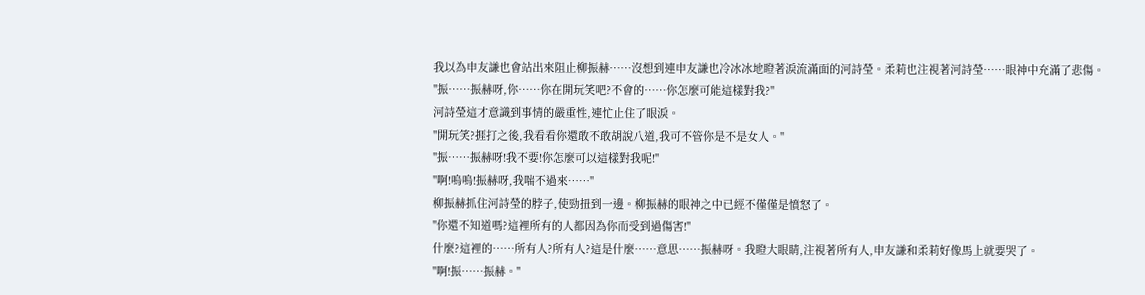我以為申友謙也會站出來阻止柳振赫……沒想到連申友謙也冷冰冰地瞪著淚流滿面的河詩瑩。柔莉也注視著河詩瑩……眼神中充滿了悲傷。
"振……振赫呀,你……你在開玩笑吧?不會的……你怎麼可能這樣對我?"
河詩瑩這才意識到事情的嚴重性,連忙止住了眼淚。
"開玩笑?捱打之後,我看看你還敢不敢胡說八道,我可不管你是不是女人。"
"振……振赫呀!我不要!你怎麼可以這樣對我呢!"
"啊!嗚嗚!振赫呀,我喘不過來……"
柳振赫抓住河詩瑩的脖子,使勁扭到一邊。柳振赫的眼神之中已經不僅僅是憤怒了。
"你還不知道嗎?這裡所有的人都因為你而受到過傷害!"
什麼?這裡的……所有人?所有人?這是什麼……意思……振赫呀。我瞪大眼睛,注視著所有人,申友謙和柔莉好像馬上就要哭了。
"啊!振……振赫。"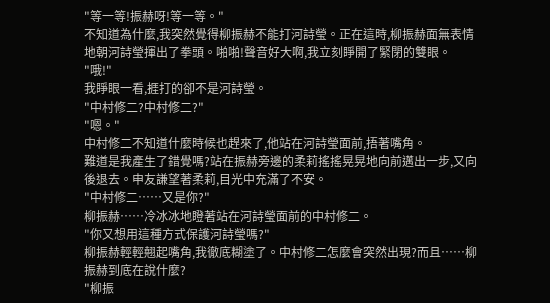"等一等!振赫呀!等一等。"
不知道為什麼,我突然覺得柳振赫不能打河詩瑩。正在這時,柳振赫面無表情地朝河詩瑩揮出了拳頭。啪啪!聲音好大啊,我立刻睜開了緊閉的雙眼。
"哦!"
我睜眼一看,捱打的卻不是河詩瑩。
"中村修二?中村修二?"
"嗯。"
中村修二不知道什麼時候也趕來了,他站在河詩瑩面前,捂著嘴角。
難道是我產生了錯覺嗎?站在振赫旁邊的柔莉搖搖晃晃地向前邁出一步,又向後退去。申友謙望著柔莉,目光中充滿了不安。
"中村修二……又是你?"
柳振赫……冷冰冰地瞪著站在河詩瑩面前的中村修二。
"你又想用這種方式保護河詩瑩嗎?"
柳振赫輕輕翹起嘴角,我徹底糊塗了。中村修二怎麼會突然出現?而且……柳振赫到底在說什麼?
"柳振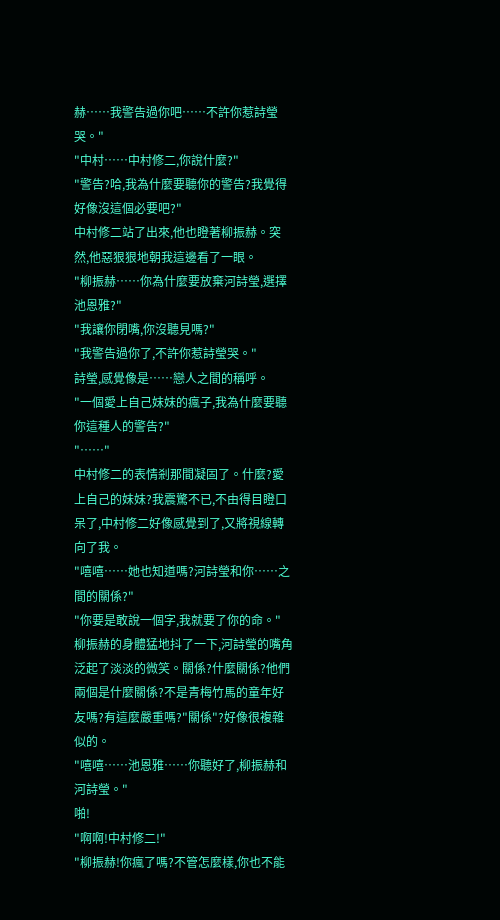赫……我警告過你吧……不許你惹詩瑩哭。"
"中村……中村修二,你說什麼?"
"警告?哈,我為什麼要聽你的警告?我覺得好像沒這個必要吧?"
中村修二站了出來,他也瞪著柳振赫。突然,他惡狠狠地朝我這邊看了一眼。
"柳振赫……你為什麼要放棄河詩瑩,選擇池恩雅?"
"我讓你閉嘴,你沒聽見嗎?"
"我警告過你了,不許你惹詩瑩哭。"
詩瑩,感覺像是……戀人之間的稱呼。
"一個愛上自己妹妹的瘋子,我為什麼要聽你這種人的警告?"
"……"
中村修二的表情剎那間凝固了。什麼?愛上自己的妹妹?我震驚不已,不由得目瞪口呆了,中村修二好像感覺到了,又將視線轉向了我。
"嘻嘻……她也知道嗎?河詩瑩和你……之間的關係?"
"你要是敢說一個字,我就要了你的命。"
柳振赫的身體猛地抖了一下,河詩瑩的嘴角泛起了淡淡的微笑。關係?什麼關係?他們兩個是什麼關係?不是青梅竹馬的童年好友嗎?有這麼嚴重嗎?"關係"?好像很複雜似的。
"嘻嘻……池恩雅……你聽好了,柳振赫和河詩瑩。"
啪!
"啊啊!中村修二!"
"柳振赫!你瘋了嗎?不管怎麼樣,你也不能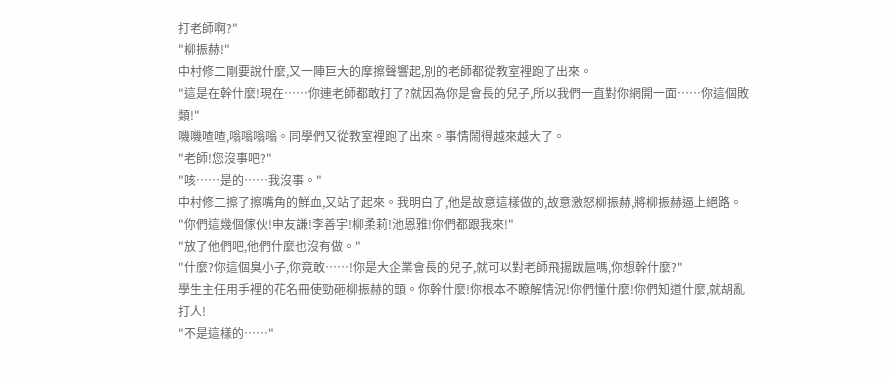打老師啊?"
"柳振赫!"
中村修二剛要說什麼,又一陣巨大的摩擦聲響起,別的老師都從教室裡跑了出來。
"這是在幹什麼!現在……你連老師都敢打了?就因為你是會長的兒子,所以我們一直對你網開一面……你這個敗類!"
嘰嘰喳喳,嗡嗡嗡嗡。同學們又從教室裡跑了出來。事情鬧得越來越大了。
"老師!您沒事吧?"
"咳……是的……我沒事。"
中村修二擦了擦嘴角的鮮血,又站了起來。我明白了,他是故意這樣做的,故意激怒柳振赫,將柳振赫逼上絕路。
"你們這幾個傢伙!申友謙!李善宇!柳柔莉!池恩雅!你們都跟我來!"
"放了他們吧,他們什麼也沒有做。"
"什麼?你這個臭小子,你竟敢……!你是大企業會長的兒子,就可以對老師飛揚跋扈嗎,你想幹什麼?"
學生主任用手裡的花名冊使勁砸柳振赫的頭。你幹什麼!你根本不瞭解情況!你們懂什麼!你們知道什麼,就胡亂打人!
"不是這樣的……"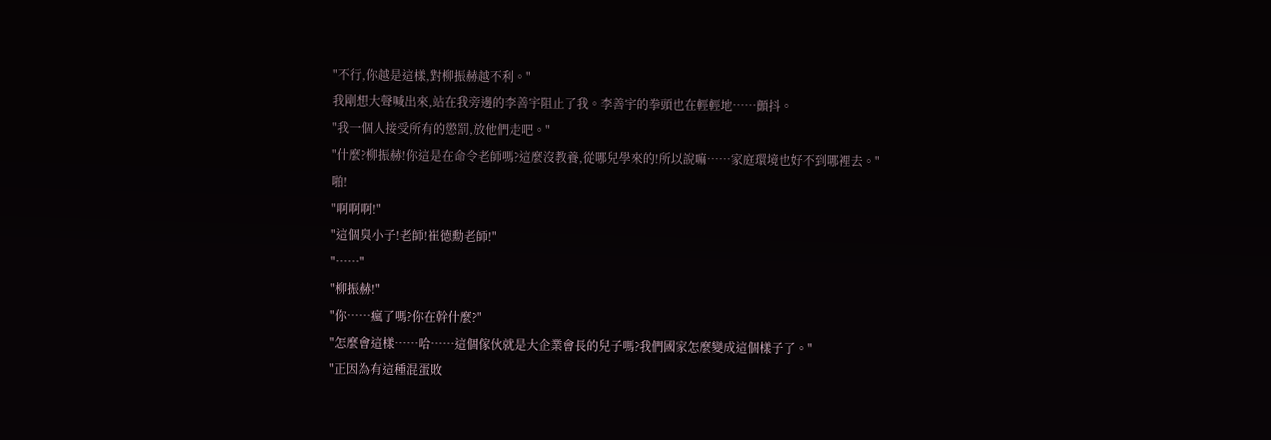"不行,你越是這樣,對柳振赫越不利。"
我剛想大聲喊出來,站在我旁邊的李善宇阻止了我。李善宇的拳頭也在輕輕地……顫抖。
"我一個人接受所有的懲罰,放他們走吧。"
"什麼?柳振赫!你這是在命令老師嗎?這麼沒教養,從哪兒學來的!所以說嘛……家庭環境也好不到哪裡去。"
啪!
"啊啊啊!"
"這個臭小子!老師!崔德勳老師!"
"……"
"柳振赫!"
"你……瘋了嗎?你在幹什麼?"
"怎麼會這樣……哈……這個傢伙就是大企業會長的兒子嗎?我們國家怎麼變成這個樣子了。"
"正因為有這種混蛋敗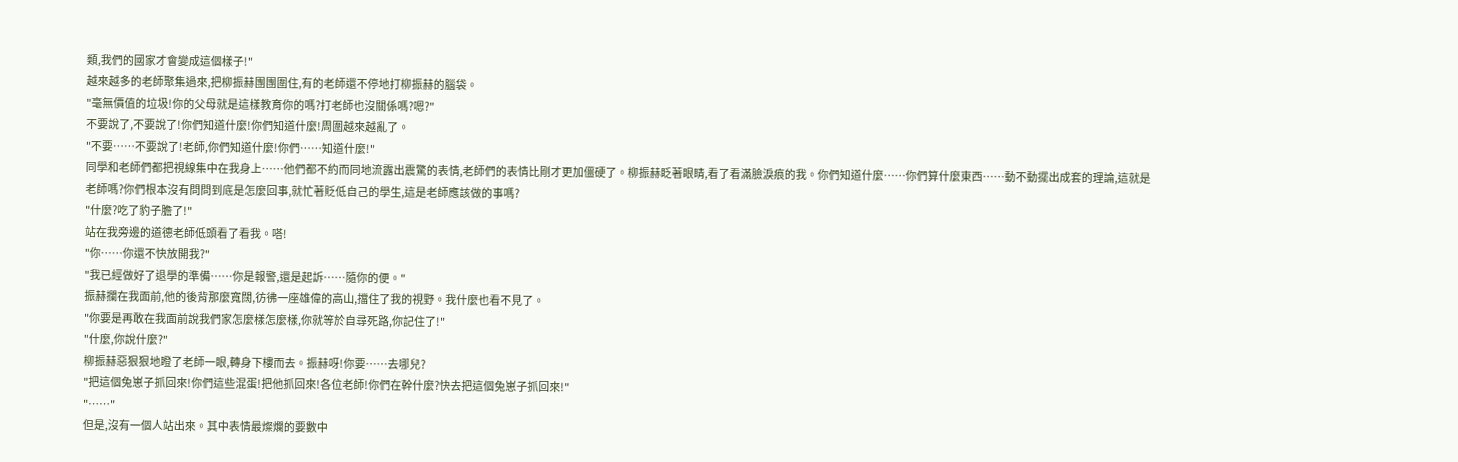類,我們的國家才會變成這個樣子!"
越來越多的老師聚集過來,把柳振赫團團圍住,有的老師還不停地打柳振赫的腦袋。
"毫無價值的垃圾!你的父母就是這樣教育你的嗎?打老師也沒關係嗎?嗯?"
不要說了,不要說了!你們知道什麼!你們知道什麼!周圍越來越亂了。
"不要……不要說了!老師,你們知道什麼!你們……知道什麼!"
同學和老師們都把視線集中在我身上……他們都不約而同地流露出震驚的表情,老師們的表情比剛才更加僵硬了。柳振赫眨著眼睛,看了看滿臉淚痕的我。你們知道什麼……你們算什麼東西……動不動擺出成套的理論,這就是老師嗎?你們根本沒有問問到底是怎麼回事,就忙著貶低自己的學生,這是老師應該做的事嗎?
"什麼?吃了豹子膽了!"
站在我旁邊的道德老師低頭看了看我。嗒!
"你……你還不快放開我?"
"我已經做好了退學的準備……你是報警,還是起訴……隨你的便。"
振赫攔在我面前,他的後背那麼寬闊,彷彿一座雄偉的高山,擋住了我的視野。我什麼也看不見了。
"你要是再敢在我面前說我們家怎麼樣怎麼樣,你就等於自尋死路,你記住了!"
"什麼,你說什麼?"
柳振赫惡狠狠地瞪了老師一眼,轉身下樓而去。振赫呀!你要……去哪兒?
"把這個兔崽子抓回來!你們這些混蛋!把他抓回來!各位老師!你們在幹什麼?快去把這個兔崽子抓回來!"
"……"
但是,沒有一個人站出來。其中表情最燦爛的要數中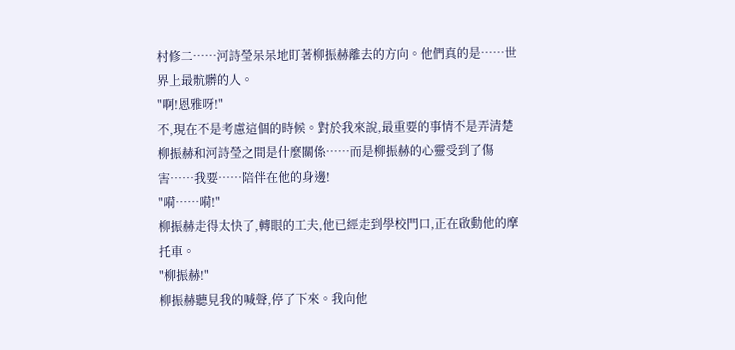村修二……河詩瑩呆呆地盯著柳振赫離去的方向。他們真的是……世界上最骯髒的人。
"啊!恩雅呀!"
不,現在不是考慮這個的時候。對於我來說,最重要的事情不是弄清楚柳振赫和河詩瑩之間是什麼關係……而是柳振赫的心靈受到了傷害……我要……陪伴在他的身邊!
"嗬……嗬!"
柳振赫走得太快了,轉眼的工夫,他已經走到學校門口,正在啟動他的摩托車。
"柳振赫!"
柳振赫聽見我的喊聲,停了下來。我向他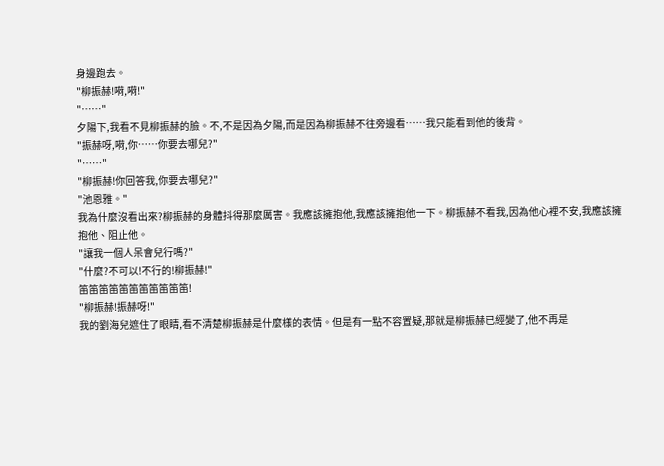身邊跑去。
"柳振赫!嗬,嗬!"
"……"
夕陽下,我看不見柳振赫的臉。不,不是因為夕陽,而是因為柳振赫不往旁邊看……我只能看到他的後背。
"振赫呀,嗬,你……你要去哪兒?"
"……"
"柳振赫!你回答我,你要去哪兒?"
"池恩雅。"
我為什麼沒看出來?柳振赫的身體抖得那麼厲害。我應該擁抱他,我應該擁抱他一下。柳振赫不看我,因為他心裡不安,我應該擁抱他、阻止他。
"讓我一個人呆會兒行嗎?"
"什麼?不可以!不行的!柳振赫!"
笛笛笛笛笛笛笛笛笛笛笛!
"柳振赫!振赫呀!"
我的劉海兒遮住了眼睛,看不清楚柳振赫是什麼樣的表情。但是有一點不容置疑,那就是柳振赫已經變了,他不再是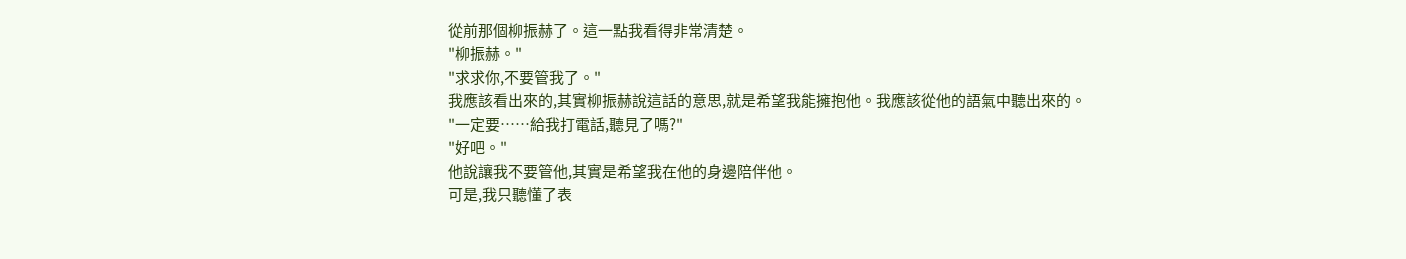從前那個柳振赫了。這一點我看得非常清楚。
"柳振赫。"
"求求你,不要管我了。"
我應該看出來的,其實柳振赫說這話的意思,就是希望我能擁抱他。我應該從他的語氣中聽出來的。
"一定要……給我打電話,聽見了嗎?"
"好吧。"
他說讓我不要管他,其實是希望我在他的身邊陪伴他。
可是,我只聽懂了表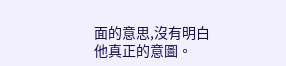面的意思,沒有明白他真正的意圖。